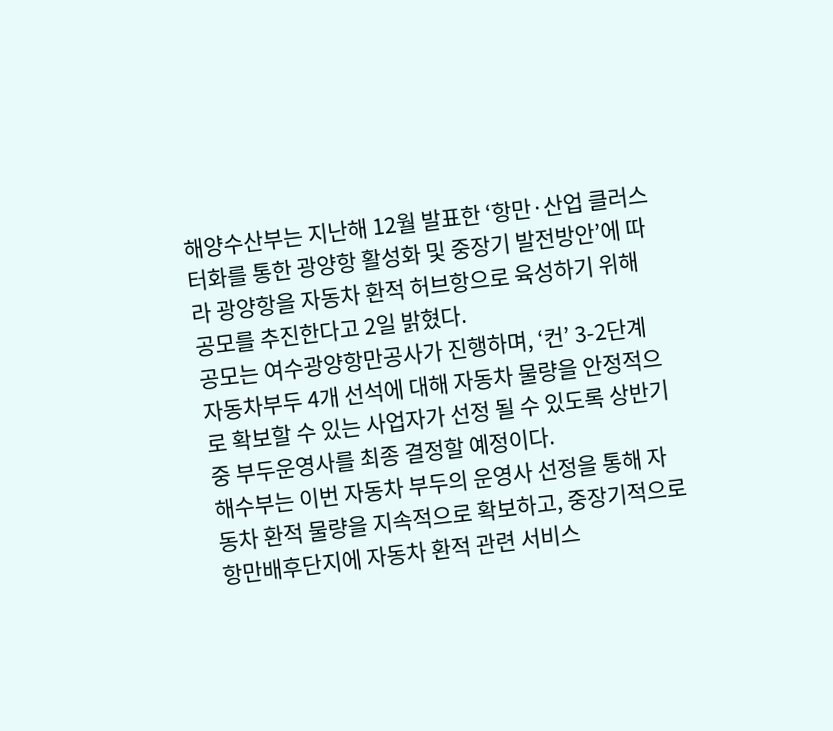해양수산부는 지난해 12월 발표한 ‘항만·산업 클러스터화를 통한 광양항 활성화 및 중장기 발전방안’에 따라 광양항을 자동차 환적 허브항으로 육성하기 위해 공모를 추진한다고 2일 밝혔다.
공모는 여수광양항만공사가 진행하며, ‘컨’ 3-2단계 자동차부두 4개 선석에 대해 자동차 물량을 안정적으로 확보할 수 있는 사업자가 선정 될 수 있도록 상반기 중 부두운영사를 최종 결정할 예정이다.
해수부는 이번 자동차 부두의 운영사 선정을 통해 자동차 환적 물량을 지속적으로 확보하고, 중장기적으로 항만배후단지에 자동차 환적 관련 서비스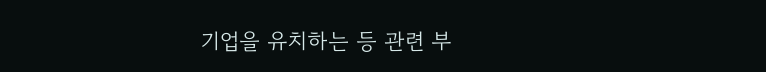기업을 유치하는 등 관련 부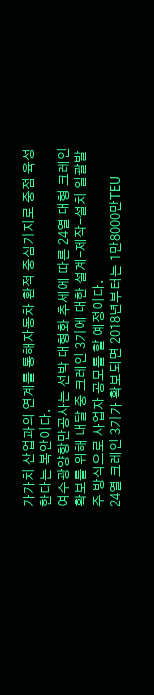가가치 산업과의 연계를 통해자동차 환적 중심기지로 중점 육성한다는 복안이다.
여수광양항만공사는 선박 대형화 추세에 따른 24열 대형 크레인 확보를 위해 내달 중 크레인 3기에 대한 설계-제작-설치 일괄발주 방식으로 사업자 공모를 할 예정이다.
24열 크레인 3기가 확보되면 2018년부터는 1만8000만TEU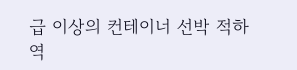급 이상의 컨테이너 선박 적하역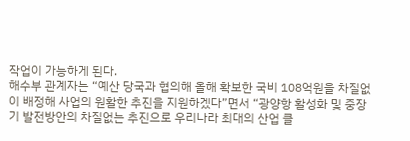작업이 가능하게 된다.
해수부 관계자는 “예산 당국과 협의해 올해 확보한 국비 108억원을 차질없이 배정해 사업의 원활한 추진을 지원하겠다”면서 “광양항 활성화 및 중장기 발전방안의 차질없는 추진으로 우리나라 최대의 산업 클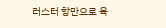러스터 항만으로 육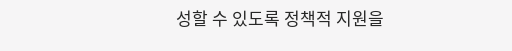성할 수 있도록 정책적 지원을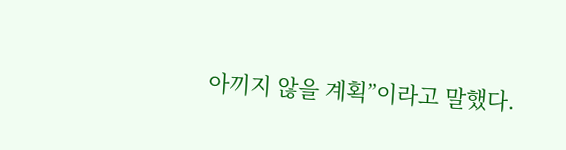아끼지 않을 계획”이라고 말했다.